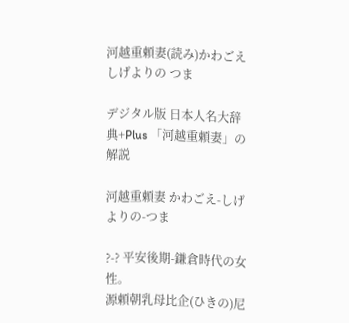河越重頼妻(読み)かわごえ しげよりの つま

デジタル版 日本人名大辞典+Plus 「河越重頼妻」の解説

河越重頼妻 かわごえ-しげよりの-つま

?-? 平安後期-鎌倉時代の女性。
源頼朝乳母比企(ひきの)尼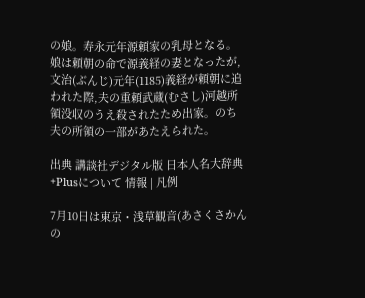の娘。寿永元年源頼家の乳母となる。娘は頼朝の命で源義経の妻となったが,文治(ぶんじ)元年(1185)義経が頼朝に追われた際,夫の重頼武蔵(むさし)河越所領没収のうえ殺されたため出家。のち夫の所領の一部があたえられた。

出典 講談社デジタル版 日本人名大辞典+Plusについて 情報 | 凡例

7月10日は東京・浅草観音(あさくさかんの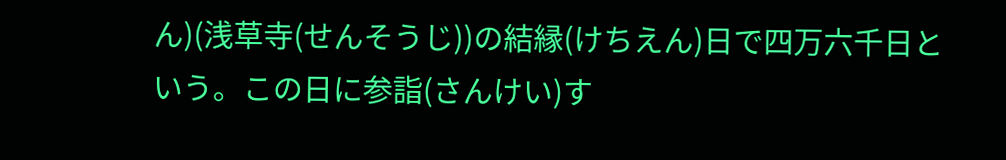ん)(浅草寺(せんそうじ))の結縁(けちえん)日で四万六千日という。この日に参詣(さんけい)す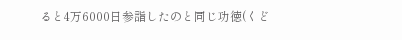ると4万6000日参詣したのと同じ功徳(くど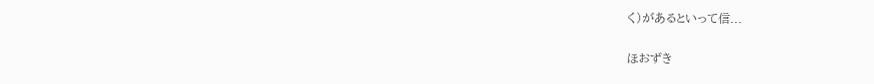く)があるといって信...

ほおずき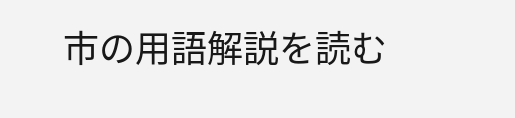市の用語解説を読む